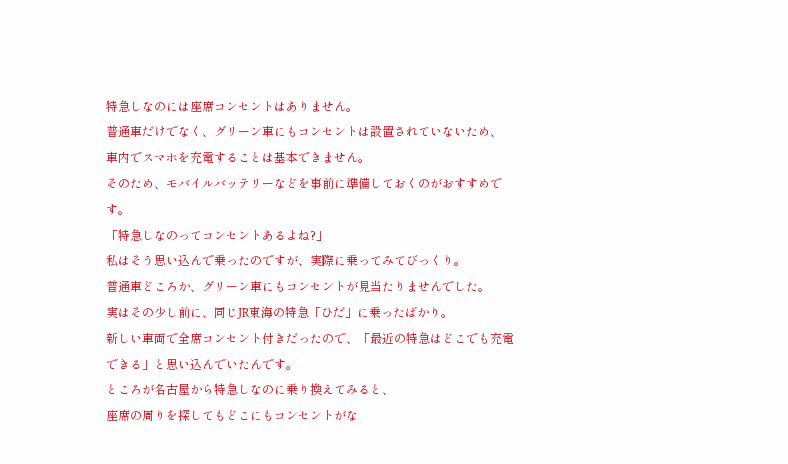特急しなのには座席コンセントはありません。
普通車だけでなく、グリーン車にもコンセントは設置されていないため、
車内でスマホを充電することは基本できません。
そのため、モバイルバッテリーなどを事前に準備しておくのがおすすめです。
「特急しなのってコンセントあるよね?」
私はそう思い込んで乗ったのですが、実際に乗ってみてびっくり。
普通車どころか、グリーン車にもコンセントが見当たりませんでした。
実はその少し前に、同じJR東海の特急「ひだ」に乗ったばかり。
新しい車両で全席コンセント付きだったので、「最近の特急はどこでも充電できる」と思い込んでいたんです。
ところが名古屋から特急しなのに乗り換えてみると、
座席の周りを探してもどこにもコンセントがな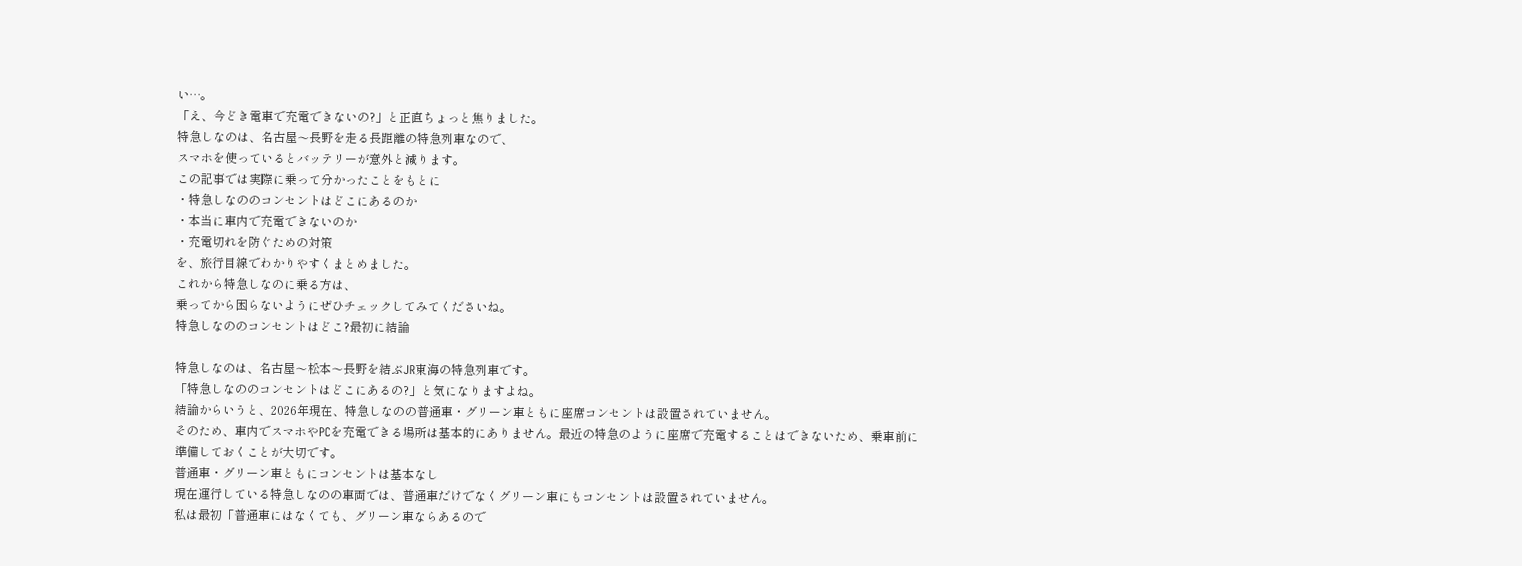い…。
「え、今どき電車で充電できないの?」と正直ちょっと焦りました。
特急しなのは、名古屋〜長野を走る長距離の特急列車なので、
スマホを使っているとバッテリーが意外と減ります。
この記事では実際に乗って分かったことをもとに
・特急しなののコンセントはどこにあるのか
・本当に車内で充電できないのか
・充電切れを防ぐための対策
を、旅行目線でわかりやすくまとめました。
これから特急しなのに乗る方は、
乗ってから困らないようにぜひチェックしてみてくださいね。
特急しなののコンセントはどこ?最初に結論

特急しなのは、名古屋〜松本〜長野を結ぶJR東海の特急列車です。
「特急しなののコンセントはどこにあるの?」と気になりますよね。
結論からいうと、2026年現在、特急しなのの普通車・グリーン車ともに座席コンセントは設置されていません。
そのため、車内でスマホやPCを充電できる場所は基本的にありません。最近の特急のように座席で充電することはできないため、乗車前に準備しておくことが大切です。
普通車・グリーン車ともにコンセントは基本なし
現在運行している特急しなのの車両では、普通車だけでなくグリーン車にもコンセントは設置されていません。
私は最初「普通車にはなくても、グリーン車ならあるので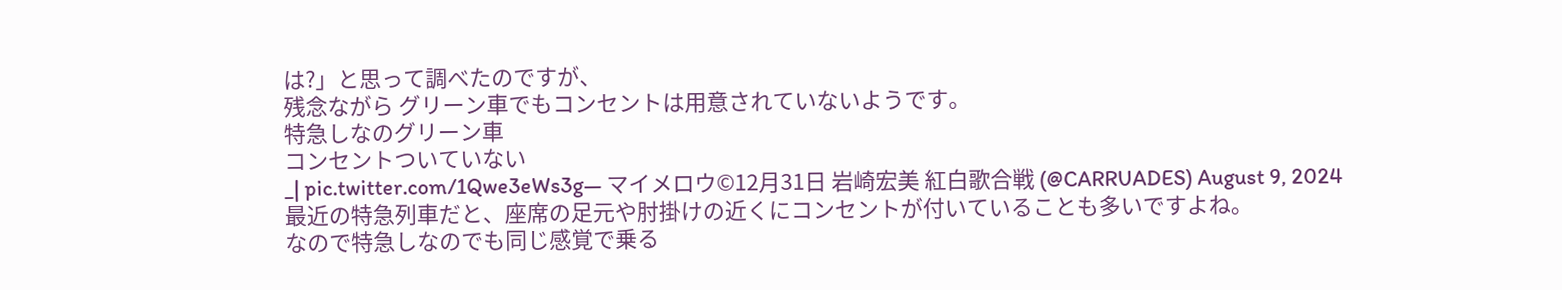は?」と思って調べたのですが、
残念ながら グリーン車でもコンセントは用意されていないようです。
特急しなのグリーン車
コンセントついていない
_| pic.twitter.com/1Qwe3eWs3g— マイメロウ©12月31日 岩崎宏美 紅白歌合戦 (@CARRUADES) August 9, 2024
最近の特急列車だと、座席の足元や肘掛けの近くにコンセントが付いていることも多いですよね。
なので特急しなのでも同じ感覚で乗る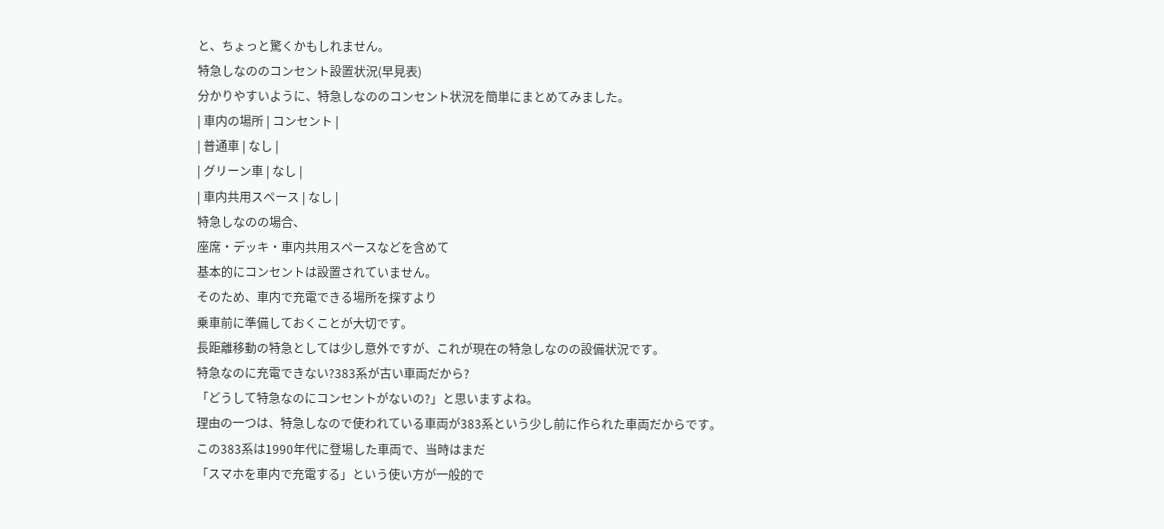と、ちょっと驚くかもしれません。
特急しなののコンセント設置状況(早見表)
分かりやすいように、特急しなののコンセント状況を簡単にまとめてみました。
| 車内の場所 | コンセント |
| 普通車 | なし |
| グリーン車 | なし |
| 車内共用スペース | なし |
特急しなのの場合、
座席・デッキ・車内共用スペースなどを含めて
基本的にコンセントは設置されていません。
そのため、車内で充電できる場所を探すより
乗車前に準備しておくことが大切です。
長距離移動の特急としては少し意外ですが、これが現在の特急しなのの設備状況です。
特急なのに充電できない?383系が古い車両だから?
「どうして特急なのにコンセントがないの?」と思いますよね。
理由の一つは、特急しなので使われている車両が383系という少し前に作られた車両だからです。
この383系は1990年代に登場した車両で、当時はまだ
「スマホを車内で充電する」という使い方が一般的で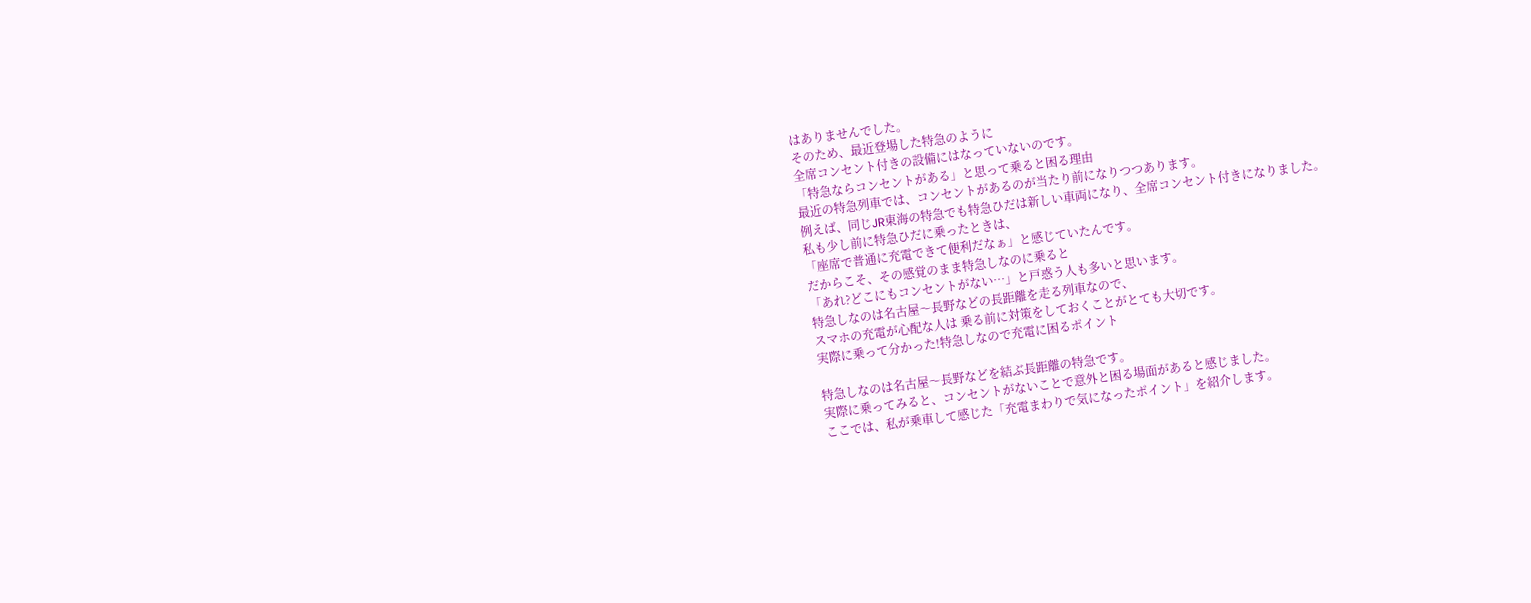はありませんでした。
そのため、最近登場した特急のように
全席コンセント付きの設備にはなっていないのです。
「特急ならコンセントがある」と思って乗ると困る理由
最近の特急列車では、コンセントがあるのが当たり前になりつつあります。
例えば、同じJR東海の特急でも特急ひだは新しい車両になり、全席コンセント付きになりました。
私も少し前に特急ひだに乗ったときは、
「座席で普通に充電できて便利だなぁ」と感じていたんです。
だからこそ、その感覚のまま特急しなのに乗ると
「あれ?どこにもコンセントがない…」と戸惑う人も多いと思います。
特急しなのは名古屋〜長野などの長距離を走る列車なので、
スマホの充電が心配な人は 乗る前に対策をしておくことがとても大切です。
実際に乗って分かった!特急しなので充電に困るポイント

特急しなのは名古屋〜長野などを結ぶ長距離の特急です。
実際に乗ってみると、コンセントがないことで意外と困る場面があると感じました。
ここでは、私が乗車して感じた「充電まわりで気になったポイント」を紹介します。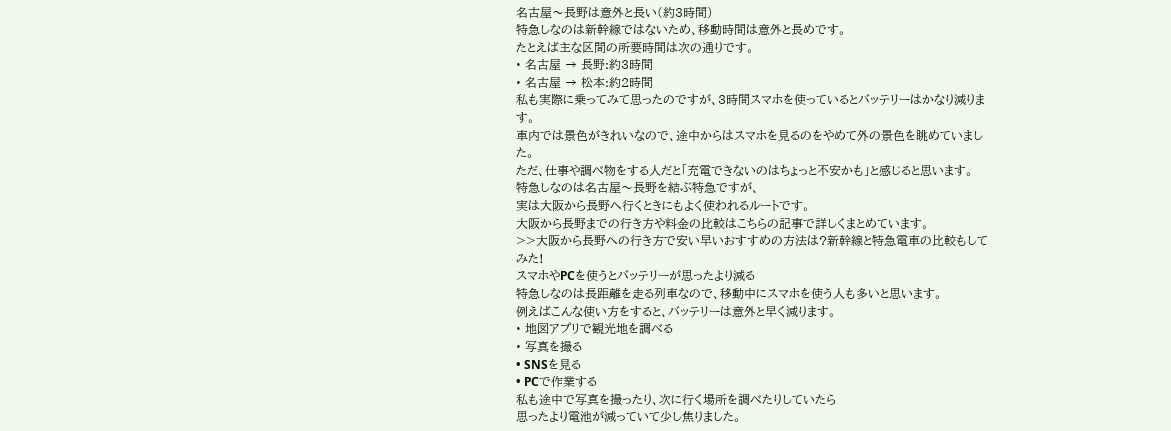名古屋〜長野は意外と長い(約3時間)
特急しなのは新幹線ではないため、移動時間は意外と長めです。
たとえば主な区間の所要時間は次の通りです。
• 名古屋 → 長野:約3時間
• 名古屋 → 松本:約2時間
私も実際に乗ってみて思ったのですが、3時間スマホを使っているとバッテリーはかなり減ります。
車内では景色がきれいなので、途中からはスマホを見るのをやめて外の景色を眺めていました。
ただ、仕事や調べ物をする人だと「充電できないのはちょっと不安かも」と感じると思います。
特急しなのは名古屋〜長野を結ぶ特急ですが、
実は大阪から長野へ行くときにもよく使われるルートです。
大阪から長野までの行き方や料金の比較はこちらの記事で詳しくまとめています。
>>大阪から長野への行き方で安い早いおすすめの方法は?新幹線と特急電車の比較もしてみた!
スマホやPCを使うとバッテリーが思ったより減る
特急しなのは長距離を走る列車なので、移動中にスマホを使う人も多いと思います。
例えばこんな使い方をすると、バッテリーは意外と早く減ります。
• 地図アプリで観光地を調べる
• 写真を撮る
• SNSを見る
• PCで作業する
私も途中で写真を撮ったり、次に行く場所を調べたりしていたら
思ったより電池が減っていて少し焦りました。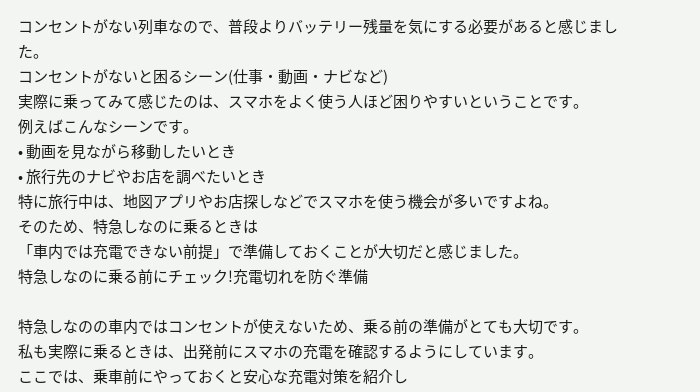コンセントがない列車なので、普段よりバッテリー残量を気にする必要があると感じました。
コンセントがないと困るシーン(仕事・動画・ナビなど)
実際に乗ってみて感じたのは、スマホをよく使う人ほど困りやすいということです。
例えばこんなシーンです。
• 動画を見ながら移動したいとき
• 旅行先のナビやお店を調べたいとき
特に旅行中は、地図アプリやお店探しなどでスマホを使う機会が多いですよね。
そのため、特急しなのに乗るときは
「車内では充電できない前提」で準備しておくことが大切だと感じました。
特急しなのに乗る前にチェック!充電切れを防ぐ準備

特急しなのの車内ではコンセントが使えないため、乗る前の準備がとても大切です。
私も実際に乗るときは、出発前にスマホの充電を確認するようにしています。
ここでは、乗車前にやっておくと安心な充電対策を紹介し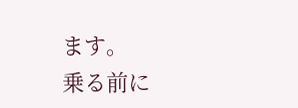ます。
乗る前に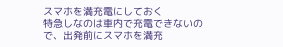スマホを満充電にしておく
特急しなのは車内で充電できないので、出発前にスマホを満充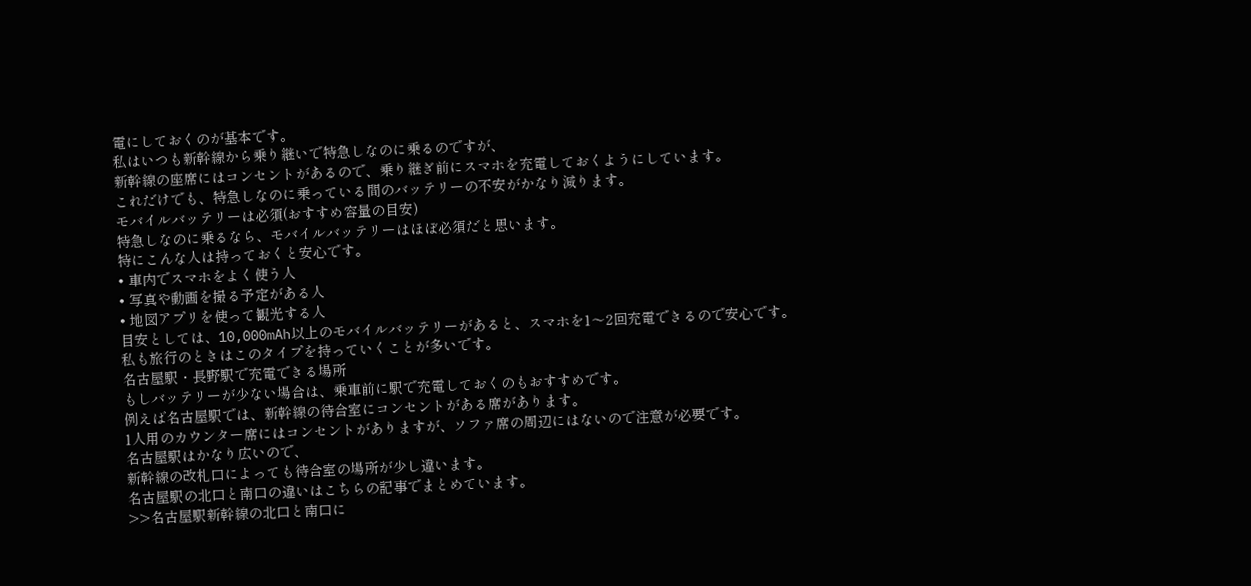電にしておくのが基本です。
私はいつも新幹線から乗り継いで特急しなのに乗るのですが、
新幹線の座席にはコンセントがあるので、乗り継ぎ前にスマホを充電しておくようにしています。
これだけでも、特急しなのに乗っている間のバッテリーの不安がかなり減ります。
モバイルバッテリーは必須(おすすめ容量の目安)
特急しなのに乗るなら、モバイルバッテリーはほぼ必須だと思います。
特にこんな人は持っておくと安心です。
• 車内でスマホをよく使う人
• 写真や動画を撮る予定がある人
• 地図アプリを使って観光する人
目安としては、10,000mAh以上のモバイルバッテリーがあると、スマホを1〜2回充電できるので安心です。
私も旅行のときはこのタイプを持っていくことが多いです。
名古屋駅・長野駅で充電できる場所
もしバッテリーが少ない場合は、乗車前に駅で充電しておくのもおすすめです。
例えば名古屋駅では、新幹線の待合室にコンセントがある席があります。
1人用のカウンター席にはコンセントがありますが、ソファ席の周辺にはないので注意が必要です。
名古屋駅はかなり広いので、
新幹線の改札口によっても待合室の場所が少し違います。
名古屋駅の北口と南口の違いはこちらの記事でまとめています。
>>名古屋駅新幹線の北口と南口に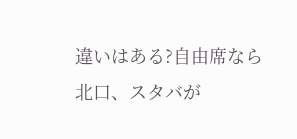違いはある?自由席なら北口、スタバが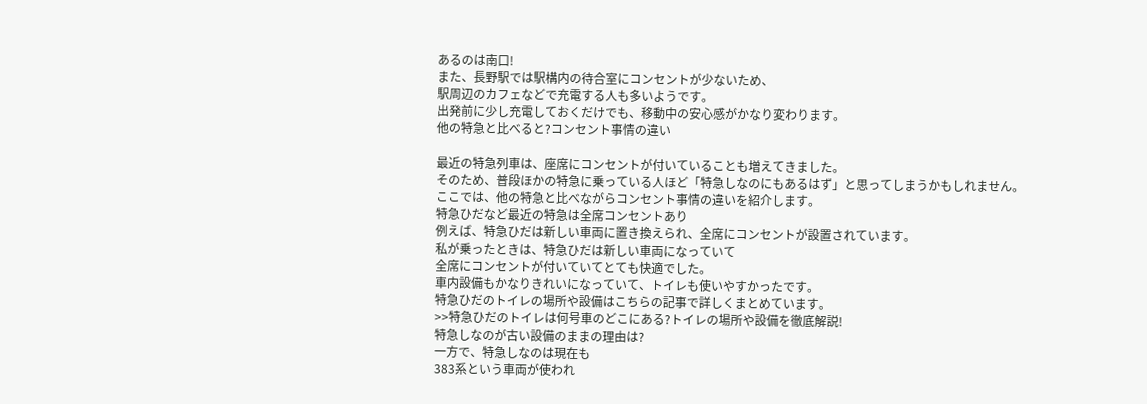あるのは南口!
また、長野駅では駅構内の待合室にコンセントが少ないため、
駅周辺のカフェなどで充電する人も多いようです。
出発前に少し充電しておくだけでも、移動中の安心感がかなり変わります。
他の特急と比べると?コンセント事情の違い

最近の特急列車は、座席にコンセントが付いていることも増えてきました。
そのため、普段ほかの特急に乗っている人ほど「特急しなのにもあるはず」と思ってしまうかもしれません。
ここでは、他の特急と比べながらコンセント事情の違いを紹介します。
特急ひだなど最近の特急は全席コンセントあり
例えば、特急ひだは新しい車両に置き換えられ、全席にコンセントが設置されています。
私が乗ったときは、特急ひだは新しい車両になっていて
全席にコンセントが付いていてとても快適でした。
車内設備もかなりきれいになっていて、トイレも使いやすかったです。
特急ひだのトイレの場所や設備はこちらの記事で詳しくまとめています。
>>特急ひだのトイレは何号車のどこにある?トイレの場所や設備を徹底解説!
特急しなのが古い設備のままの理由は?
一方で、特急しなのは現在も
383系という車両が使われ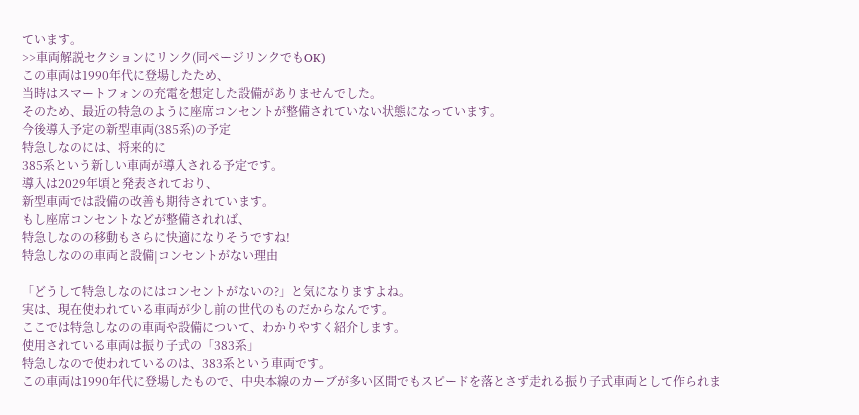ています。
>>車両解説セクションにリンク(同ページリンクでもOK)
この車両は1990年代に登場したため、
当時はスマートフォンの充電を想定した設備がありませんでした。
そのため、最近の特急のように座席コンセントが整備されていない状態になっています。
今後導入予定の新型車両(385系)の予定
特急しなのには、将来的に
385系という新しい車両が導入される予定です。
導入は2029年頃と発表されており、
新型車両では設備の改善も期待されています。
もし座席コンセントなどが整備されれば、
特急しなのの移動もさらに快適になりそうですね!
特急しなのの車両と設備|コンセントがない理由

「どうして特急しなのにはコンセントがないの?」と気になりますよね。
実は、現在使われている車両が少し前の世代のものだからなんです。
ここでは特急しなのの車両や設備について、わかりやすく紹介します。
使用されている車両は振り子式の「383系」
特急しなので使われているのは、383系という車両です。
この車両は1990年代に登場したもので、中央本線のカーブが多い区間でもスピードを落とさず走れる振り子式車両として作られま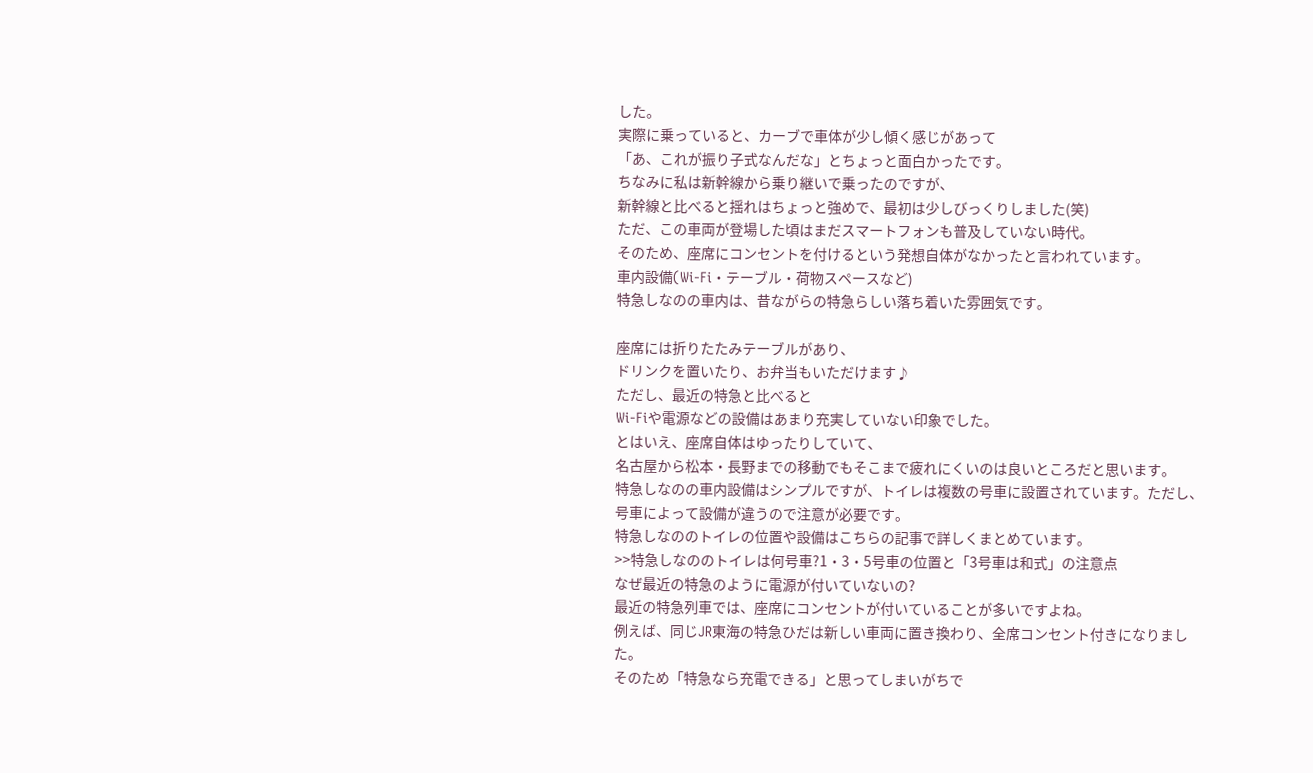した。
実際に乗っていると、カーブで車体が少し傾く感じがあって
「あ、これが振り子式なんだな」とちょっと面白かったです。
ちなみに私は新幹線から乗り継いで乗ったのですが、
新幹線と比べると揺れはちょっと強めで、最初は少しびっくりしました(笑)
ただ、この車両が登場した頃はまだスマートフォンも普及していない時代。
そのため、座席にコンセントを付けるという発想自体がなかったと言われています。
車内設備(Wi-Fi・テーブル・荷物スペースなど)
特急しなのの車内は、昔ながらの特急らしい落ち着いた雰囲気です。

座席には折りたたみテーブルがあり、
ドリンクを置いたり、お弁当もいただけます♪
ただし、最近の特急と比べると
Wi-Fiや電源などの設備はあまり充実していない印象でした。
とはいえ、座席自体はゆったりしていて、
名古屋から松本・長野までの移動でもそこまで疲れにくいのは良いところだと思います。
特急しなのの車内設備はシンプルですが、トイレは複数の号車に設置されています。ただし、号車によって設備が違うので注意が必要です。
特急しなののトイレの位置や設備はこちらの記事で詳しくまとめています。
>>特急しなののトイレは何号車?1・3・5号車の位置と「3号車は和式」の注意点
なぜ最近の特急のように電源が付いていないの?
最近の特急列車では、座席にコンセントが付いていることが多いですよね。
例えば、同じJR東海の特急ひだは新しい車両に置き換わり、全席コンセント付きになりました。
そのため「特急なら充電できる」と思ってしまいがちで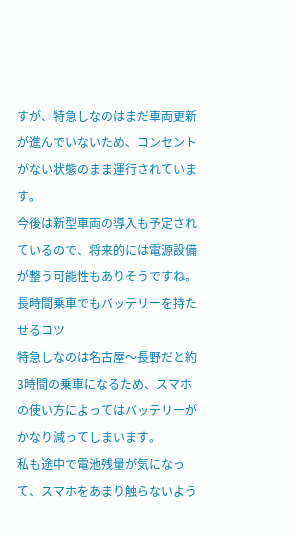すが、特急しなのはまだ車両更新が進んでいないため、コンセントがない状態のまま運行されています。
今後は新型車両の導入も予定されているので、将来的には電源設備が整う可能性もありそうですね。
長時間乗車でもバッテリーを持たせるコツ
特急しなのは名古屋〜長野だと約3時間の乗車になるため、スマホの使い方によってはバッテリーがかなり減ってしまいます。
私も途中で電池残量が気になって、スマホをあまり触らないよう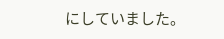にしていました。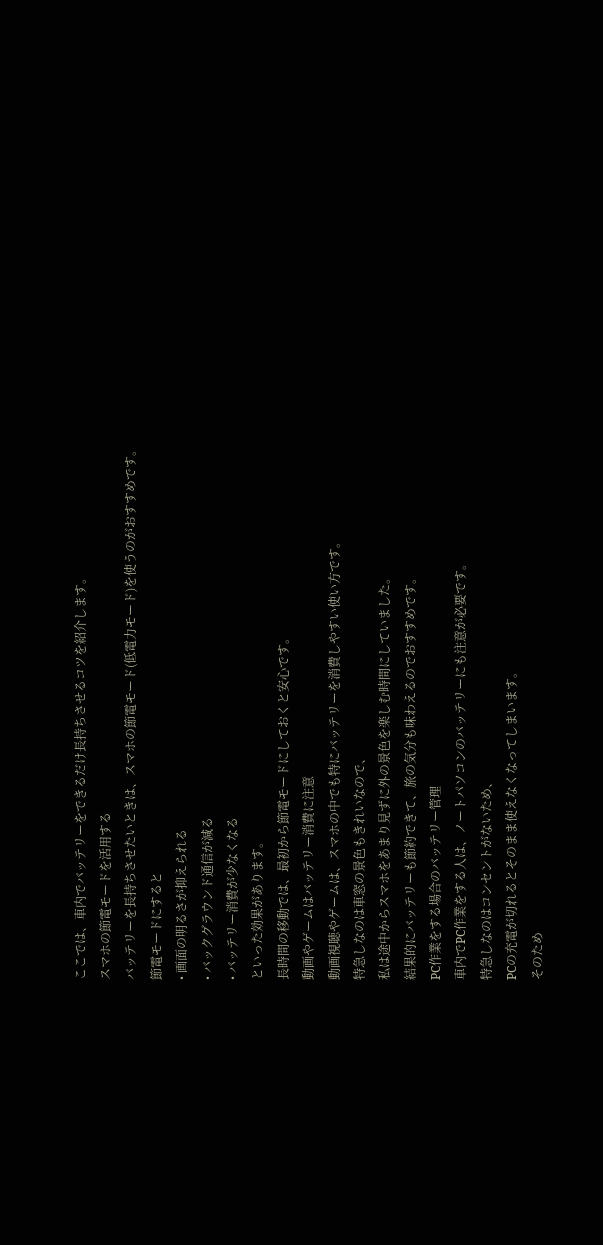ここでは、車内でバッテリーをできるだけ長持ちさせるコツを紹介します。
スマホの節電モードを活用する
バッテリーを長持ちさせたいときは、スマホの節電モード(低電力モード)を使うのがおすすめです。
節電モードにすると
• 画面の明るさが抑えられる
• バックグラウンド通信が減る
• バッテリー消費が少なくなる
といった効果があります。
長時間の移動では、最初から節電モードにしておくと安心です。
動画やゲームはバッテリー消費に注意
動画視聴やゲームは、スマホの中でも特にバッテリーを消費しやすい使い方です。
特急しなのは車窓の景色もきれいなので、
私は途中からスマホをあまり見ずに外の景色を楽しむ時間にしていました。
結果的にバッテリーも節約できて、旅の気分も味わえるのでおすすめです。
PC作業をする場合のバッテリー管理
車内でPC作業をする人は、ノートパソコンのバッテリーにも注意が必要です。
特急しなのはコンセントがないため、
PCの充電が切れるとそのまま使えなくなってしまいます。
そのため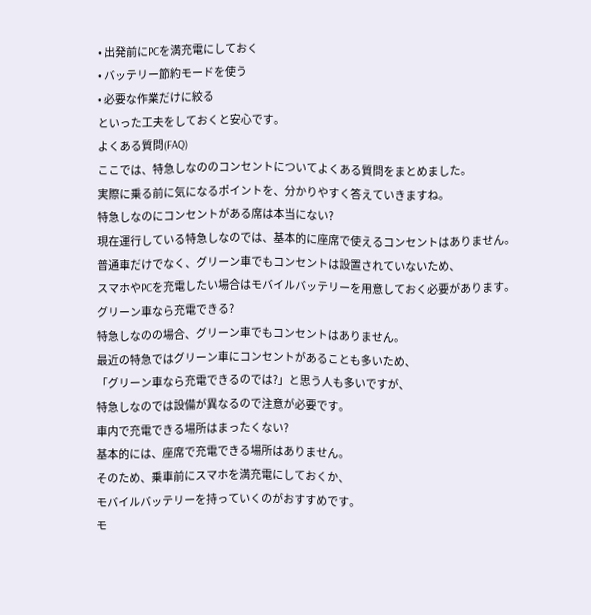• 出発前にPCを満充電にしておく
• バッテリー節約モードを使う
• 必要な作業だけに絞る
といった工夫をしておくと安心です。
よくある質問(FAQ)
ここでは、特急しなののコンセントについてよくある質問をまとめました。
実際に乗る前に気になるポイントを、分かりやすく答えていきますね。
特急しなのにコンセントがある席は本当にない?
現在運行している特急しなのでは、基本的に座席で使えるコンセントはありません。
普通車だけでなく、グリーン車でもコンセントは設置されていないため、
スマホやPCを充電したい場合はモバイルバッテリーを用意しておく必要があります。
グリーン車なら充電できる?
特急しなのの場合、グリーン車でもコンセントはありません。
最近の特急ではグリーン車にコンセントがあることも多いため、
「グリーン車なら充電できるのでは?」と思う人も多いですが、
特急しなのでは設備が異なるので注意が必要です。
車内で充電できる場所はまったくない?
基本的には、座席で充電できる場所はありません。
そのため、乗車前にスマホを満充電にしておくか、
モバイルバッテリーを持っていくのがおすすめです。
モ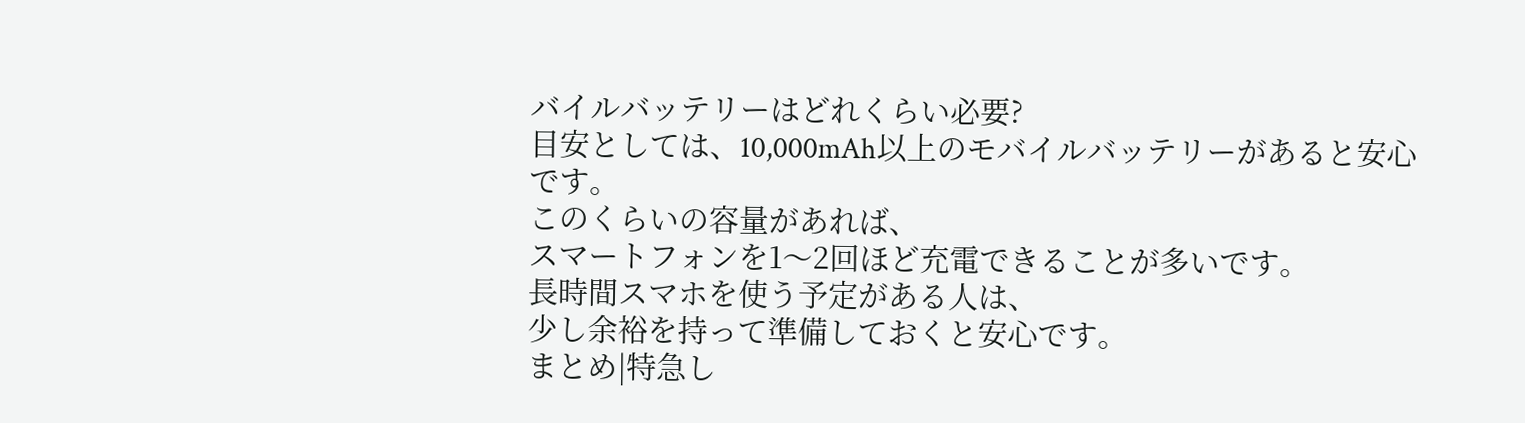バイルバッテリーはどれくらい必要?
目安としては、10,000mAh以上のモバイルバッテリーがあると安心です。
このくらいの容量があれば、
スマートフォンを1〜2回ほど充電できることが多いです。
長時間スマホを使う予定がある人は、
少し余裕を持って準備しておくと安心です。
まとめ|特急し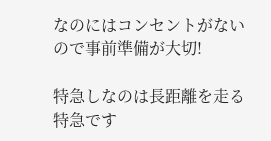なのにはコンセントがないので事前準備が大切!

特急しなのは長距離を走る特急です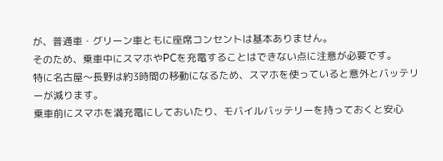が、普通車・グリーン車ともに座席コンセントは基本ありません。
そのため、乗車中にスマホやPCを充電することはできない点に注意が必要です。
特に名古屋〜長野は約3時間の移動になるため、スマホを使っていると意外とバッテリーが減ります。
乗車前にスマホを満充電にしておいたり、モバイルバッテリーを持っておくと安心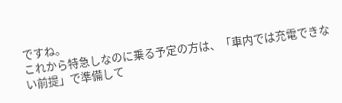ですね。
これから特急しなのに乗る予定の方は、「車内では充電できない前提」で準備して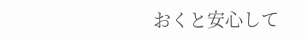おくと安心して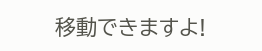移動できますよ!